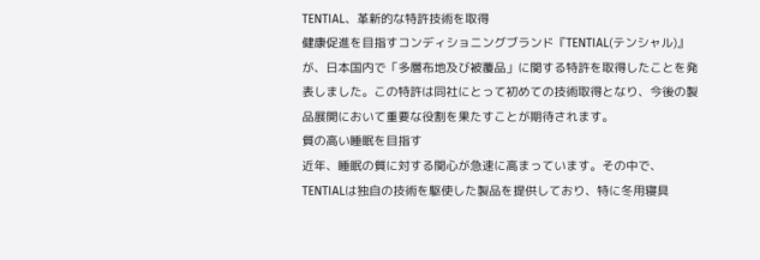TENTIAL、革新的な特許技術を取得
健康促進を目指すコンディショニングブランド『TENTIAL(テンシャル)』が、日本国内で「多層布地及び被覆品」に関する特許を取得したことを発表しました。この特許は同社にとって初めての技術取得となり、今後の製品展開において重要な役割を果たすことが期待されます。
質の高い睡眠を目指す
近年、睡眠の質に対する関心が急速に高まっています。その中で、TENTIALは独自の技術を駆使した製品を提供しており、特に冬用寝具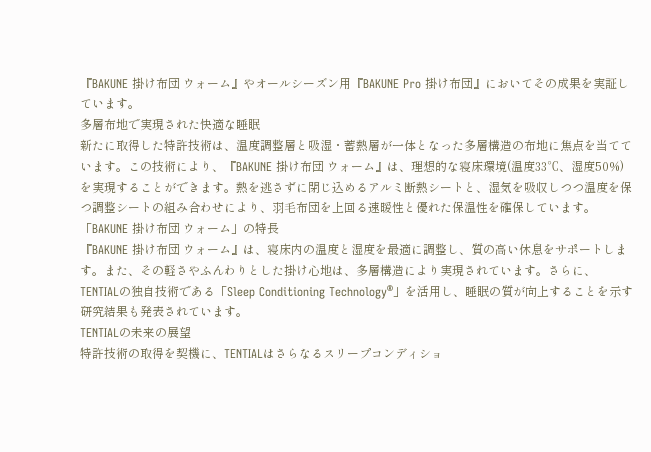『BAKUNE 掛け布団 ウォーム』やオールシーズン用『BAKUNE Pro 掛け布団』においてその成果を実証しています。
多層布地で実現された快適な睡眠
新たに取得した特許技術は、温度調整層と吸湿・蓄熱層が一体となった多層構造の布地に焦点を当てています。この技術により、『BAKUNE 掛け布団 ウォーム』は、理想的な寝床環境(温度33℃、湿度50%)を実現することができます。熱を逃さずに閉じ込めるアルミ断熱シートと、湿気を吸収しつつ温度を保つ調整シートの組み合わせにより、羽毛布団を上回る速暖性と優れた保温性を確保しています。
「BAKUNE 掛け布団 ウォーム」の特長
『BAKUNE 掛け布団 ウォーム』は、寝床内の温度と湿度を最適に調整し、質の高い休息をサポートします。また、その軽さやふんわりとした掛け心地は、多層構造により実現されています。さらに、TENTIALの独自技術である「Sleep Conditioning Technology®」を活用し、睡眠の質が向上することを示す研究結果も発表されています。
TENTIALの未来の展望
特許技術の取得を契機に、TENTIALはさらなるスリープコンディショ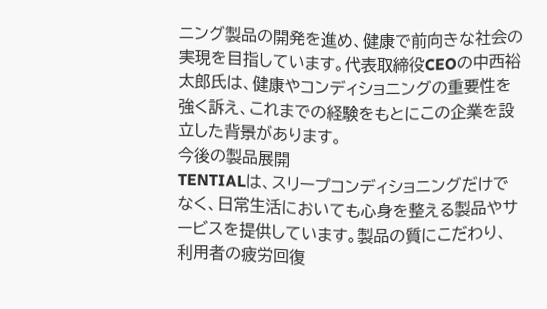ニング製品の開発を進め、健康で前向きな社会の実現を目指しています。代表取締役CEOの中西裕太郎氏は、健康やコンディショニングの重要性を強く訴え、これまでの経験をもとにこの企業を設立した背景があります。
今後の製品展開
TENTIALは、スリープコンディショニングだけでなく、日常生活においても心身を整える製品やサービスを提供しています。製品の質にこだわり、利用者の疲労回復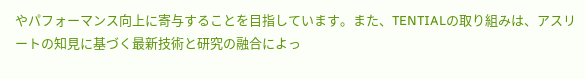やパフォーマンス向上に寄与することを目指しています。また、TENTIALの取り組みは、アスリートの知見に基づく最新技術と研究の融合によっ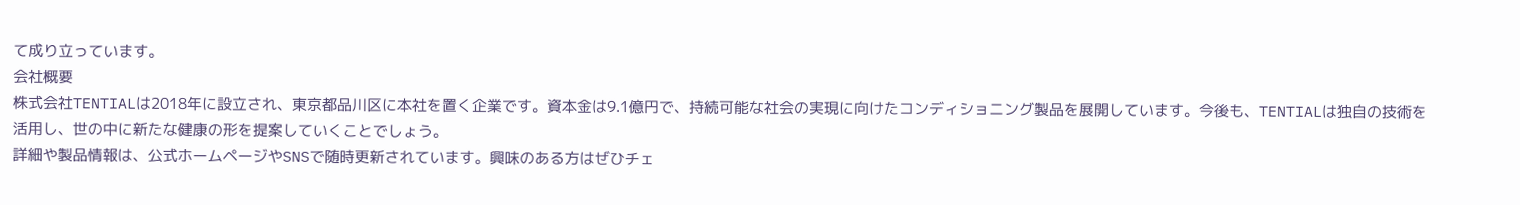て成り立っています。
会社概要
株式会社TENTIALは2018年に設立され、東京都品川区に本社を置く企業です。資本金は9.1億円で、持続可能な社会の実現に向けたコンディショニング製品を展開しています。今後も、TENTIALは独自の技術を活用し、世の中に新たな健康の形を提案していくことでしょう。
詳細や製品情報は、公式ホームページやSNSで随時更新されています。興味のある方はぜひチェ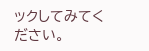ックしてみてください。